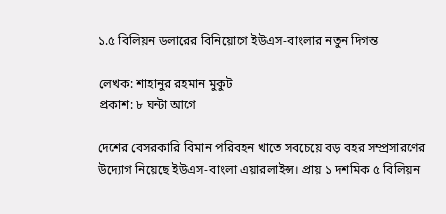১.৫ বিলিয়ন ডলারের বিনিয়োগে ইউএস-বাংলার নতুন দিগন্ত

লেখক: শাহানুর রহমান মুকুট
প্রকাশ: ৮ ঘন্টা আগে

দেশের বেসরকারি বিমান পরিবহন খাতে সবচেয়ে বড় বহর সম্প্রসারণের উদ্যোগ নিয়েছে ইউএস-বাংলা এয়ারলাইন্স। প্রায় ১ দশমিক ৫ বিলিয়ন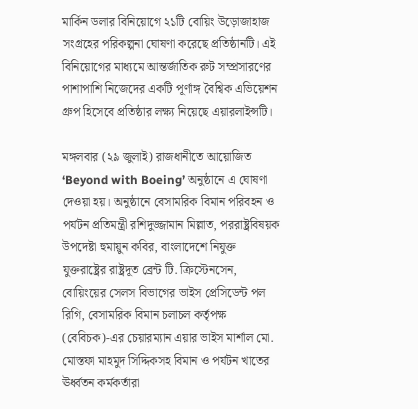মার্কিন ডলার বিনিয়োগে ২১টি বোয়িং উড়োজাহাজ সংগ্রহের পরিকল্পনা ঘোষণা করেছে প্রতিষ্ঠানটি। এই বিনিয়োগের মাধ্যমে আন্তর্জাতিক রুট সম্প্রসারণের পাশাপাশি নিজেদের একটি পূর্ণাঙ্গ বৈশ্বিক এভিয়েশন গ্রুপ হিসেবে প্রতিষ্ঠার লক্ষ্য নিয়েছে এয়ারলাইন্সটি।

মঙ্গলবার (২৯ জুলাই) রাজধানীতে আয়োজিত ‘Beyond with Boeing’ অনুষ্ঠানে এ ঘোষণা দেওয়া হয়। অনুষ্ঠানে বেসামরিক বিমান পরিবহন ও পর্যটন প্রতিমন্ত্রী রশিদুজ্জামান মিল্লাত, পররাষ্ট্রবিষয়ক উপদেষ্টা হুমায়ুন কবির, বাংলাদেশে নিযুক্ত যুক্তরাষ্ট্রের রাষ্ট্রদূত ব্রেন্ট টি. ক্রিস্টেনসেন, বোয়িংয়ের সেলস বিভাগের ভাইস প্রেসিডেন্ট পল রিগি, বেসামরিক বিমান চলাচল কর্তৃপক্ষ (বেবিচক)-এর চেয়ারম্যান এয়ার ভাইস মার্শাল মো. মোস্তফা মাহমুদ সিদ্দিকসহ বিমান ও পর্যটন খাতের ঊর্ধ্বতন কর্মকর্তারা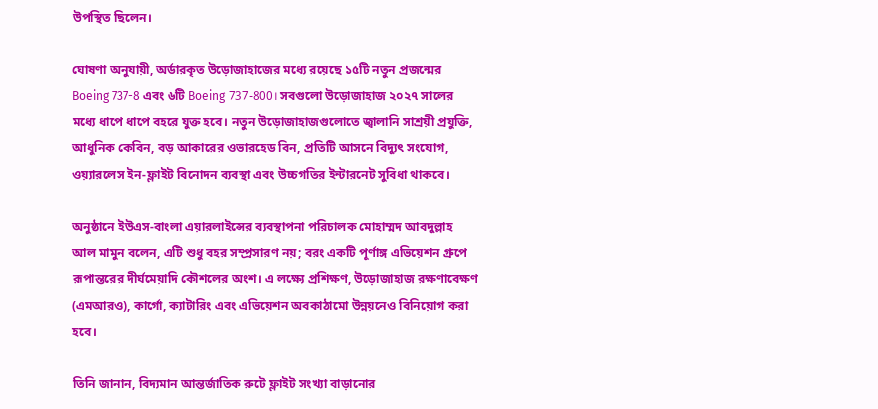উপস্থিত ছিলেন।

ঘোষণা অনুযায়ী, অর্ডারকৃত উড়োজাহাজের মধ্যে রয়েছে ১৫টি নতুন প্রজন্মের Boeing 737-8 এবং ৬টি Boeing 737-800। সবগুলো উড়োজাহাজ ২০২৭ সালের মধ্যে ধাপে ধাপে বহরে যুক্ত হবে। নতুন উড়োজাহাজগুলোতে জ্বালানি সাশ্রয়ী প্রযুক্তি, আধুনিক কেবিন, বড় আকারের ওভারহেড বিন, প্রতিটি আসনে বিদ্যুৎ সংযোগ, ওয়্যারলেস ইন-ফ্লাইট বিনোদন ব্যবস্থা এবং উচ্চগতির ইন্টারনেট সুবিধা থাকবে।

অনুষ্ঠানে ইউএস-বাংলা এয়ারলাইন্সের ব্যবস্থাপনা পরিচালক মোহাম্মদ আবদুল্লাহ আল মামুন বলেন, এটি শুধু বহর সম্প্রসারণ নয়; বরং একটি পূর্ণাঙ্গ এভিয়েশন গ্রুপে রূপান্তরের দীর্ঘমেয়াদি কৌশলের অংশ। এ লক্ষ্যে প্রশিক্ষণ, উড়োজাহাজ রক্ষণাবেক্ষণ (এমআরও), কার্গো, ক্যাটারিং এবং এভিয়েশন অবকাঠামো উন্নয়নেও বিনিয়োগ করা হবে।

তিনি জানান, বিদ্যমান আন্তর্জাতিক রুটে ফ্লাইট সংখ্যা বাড়ানোর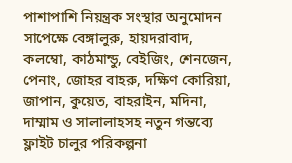পাশাপাশি নিয়ন্ত্রক সংস্থার অনুমোদন সাপেক্ষে বেঙ্গালুরু, হায়দরাবাদ, কলম্বো, কাঠমান্ডু, বেইজিং, শেনজেন, পেনাং, জোহর বাহরু, দক্ষিণ কোরিয়া, জাপান, কুয়েত, বাহরাইন, মদিনা, দাম্মাম ও সালালাহসহ নতুন গন্তব্যে ফ্লাইট চালুর পরিকল্পনা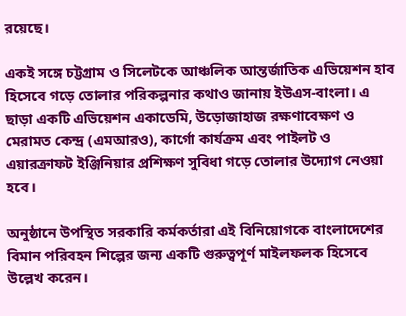রয়েছে।

একই সঙ্গে চট্টগ্রাম ও সিলেটকে আঞ্চলিক আন্তর্জাতিক এভিয়েশন হাব হিসেবে গড়ে তোলার পরিকল্পনার কথাও জানায় ইউএস-বাংলা। এ ছাড়া একটি এভিয়েশন একাডেমি, উড়োজাহাজ রক্ষণাবেক্ষণ ও মেরামত কেন্দ্র (এমআরও), কার্গো কার্যক্রম এবং পাইলট ও এয়ারক্রাফট ইঞ্জিনিয়ার প্রশিক্ষণ সুবিধা গড়ে তোলার উদ্যোগ নেওয়া হবে।

অনুষ্ঠানে উপস্থিত সরকারি কর্মকর্তারা এই বিনিয়োগকে বাংলাদেশের বিমান পরিবহন শিল্পের জন্য একটি গুরুত্বপূর্ণ মাইলফলক হিসেবে উল্লেখ করেন।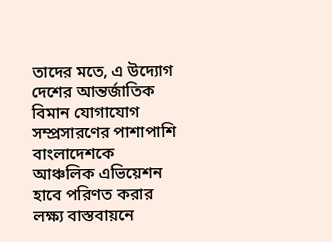তাদের মতে, এ উদ্যোগ দেশের আন্তর্জাতিক বিমান যোগাযোগ সম্প্রসারণের পাশাপাশি বাংলাদেশকে আঞ্চলিক এভিয়েশন হাবে পরিণত করার লক্ষ্য বাস্তবায়নে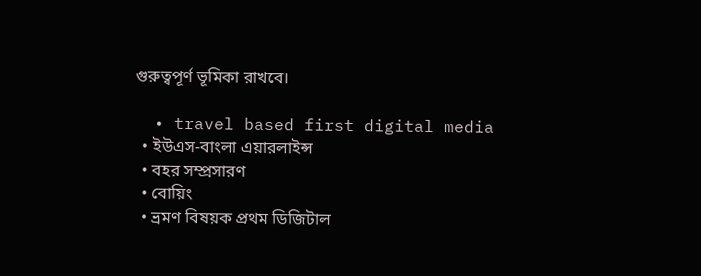গুরুত্বপূর্ণ ভূমিকা রাখবে।

  • travel based first digital media
  • ইউএস-বাংলা এয়ারলাইন্স
  • বহর সম্প্রসারণ
  • বোয়িং
  • ভ্রমণ বিষয়ক প্রথম ডিজিটাল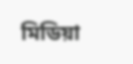মিডিয়া